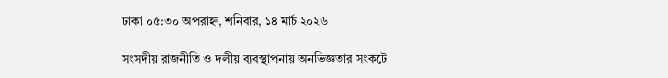ঢাকা ০৫:৩০ অপরাহ্ন, শনিবার, ১৪ মার্চ ২০২৬

সংসদীয় রাজনীতি ও দলীয় ব্যবস্থাপনায় অনভিজ্ঞতার সংকটে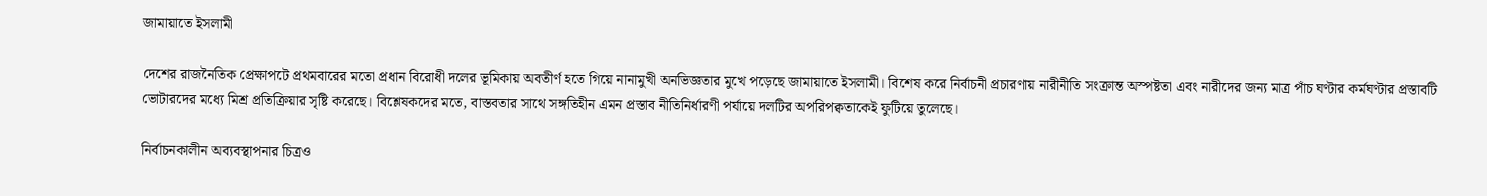জামায়াতে ইসলামী

দেশের রাজনৈতিক প্রেক্ষাপটে প্রথমবারের মতো প্রধান বিরোধী দলের ভূমিকায় অবতীর্ণ হতে গিয়ে নানামুখী অনভিজ্ঞতার মুখে পড়েছে জামায়াতে ইসলামী। বিশেষ করে নির্বাচনী প্রচারণায় নারীনীতি সংক্রান্ত অস্পষ্টতা এবং নারীদের জন্য মাত্র পাঁচ ঘণ্টার কর্মঘণ্টার প্রস্তাবটি ভোটারদের মধ্যে মিশ্র প্রতিক্রিয়ার সৃষ্টি করেছে। বিশ্লেষকদের মতে, বাস্তবতার সাথে সঙ্গতিহীন এমন প্রস্তাব নীতিনির্ধারণী পর্যায়ে দলটির অপরিপক্বতাকেই ফুটিয়ে তুলেছে।

নির্বাচনকালীন অব্যবস্থাপনার চিত্রও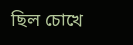ছিল চোখে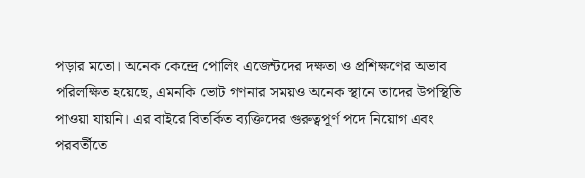পড়ার মতো। অনেক কেন্দ্রে পোলিং এজেন্টদের দক্ষতা ও প্রশিক্ষণের অভাব পরিলক্ষিত হয়েছে, এমনকি ভোট গণনার সময়ও অনেক স্থানে তাদের উপস্থিতি পাওয়া যায়নি। এর বাইরে বিতর্কিত ব্যক্তিদের গুরুত্বপূর্ণ পদে নিয়োগ এবং পরবর্তীতে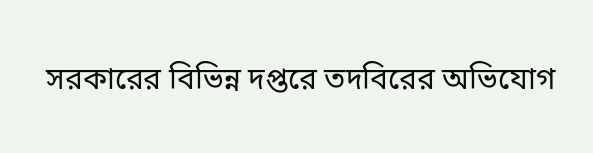সরকারের বিভিন্ন দপ্তরে তদবিরের অভিযোগ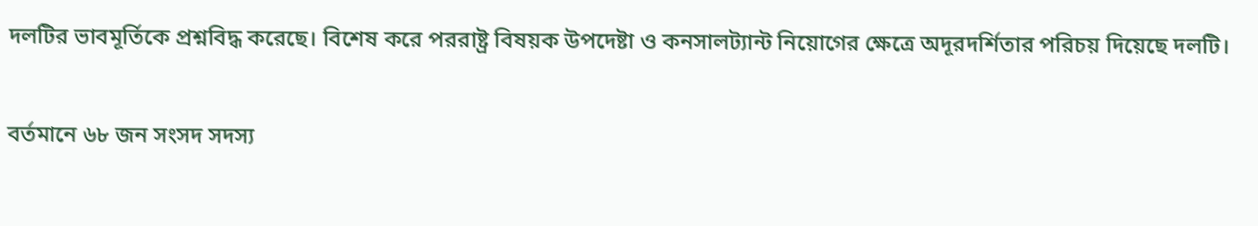দলটির ভাবমূর্তিকে প্রশ্নবিদ্ধ করেছে। বিশেষ করে পররাষ্ট্র বিষয়ক উপদেষ্টা ও কনসালট্যান্ট নিয়োগের ক্ষেত্রে অদূরদর্শিতার পরিচয় দিয়েছে দলটি।

বর্তমানে ৬৮ জন সংসদ সদস্য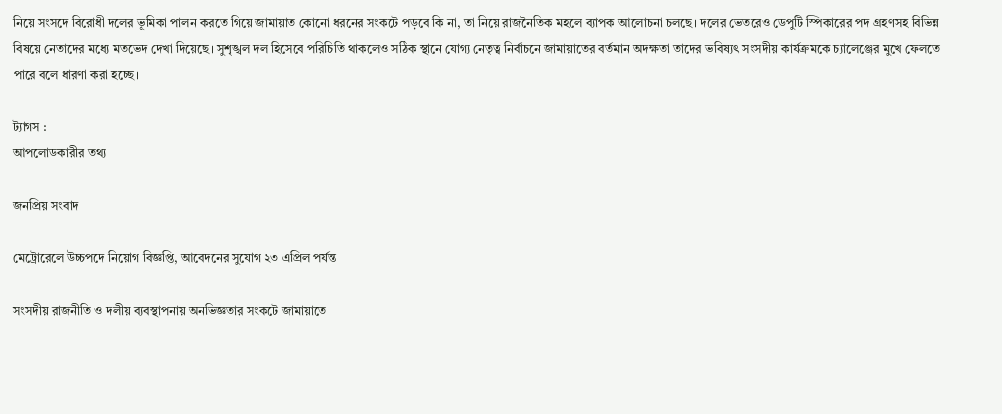নিয়ে সংসদে বিরোধী দলের ভূমিকা পালন করতে গিয়ে জামায়াত কোনো ধরনের সংকটে পড়বে কি না, তা নিয়ে রাজনৈতিক মহলে ব্যাপক আলোচনা চলছে। দলের ভেতরেও ডেপুটি স্পিকারের পদ গ্রহণসহ বিভিন্ন বিষয়ে নেতাদের মধ্যে মতভেদ দেখা দিয়েছে। সুশৃঙ্খল দল হিসেবে পরিচিতি থাকলেও সঠিক স্থানে যোগ্য নেতৃত্ব নির্বাচনে জামায়াতের বর্তমান অদক্ষতা তাদের ভবিষ্যৎ সংসদীয় কার্যক্রমকে চ্যালেঞ্জের মুখে ফেলতে পারে বলে ধারণা করা হচ্ছে।

ট্যাগস :
আপলোডকারীর তথ্য

জনপ্রিয় সংবাদ

মেট্রোরেলে উচ্চপদে নিয়োগ বিজ্ঞপ্তি, আবেদনের সুযোগ ২৩ এপ্রিল পর্যন্ত

সংসদীয় রাজনীতি ও দলীয় ব্যবস্থাপনায় অনভিজ্ঞতার সংকটে জামায়াতে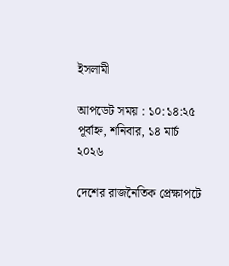ইসলামী

আপডেট সময় : ১০:১৪:২৫ পূর্বাহ্ন, শনিবার, ১৪ মার্চ ২০২৬

দেশের রাজনৈতিক প্রেক্ষাপটে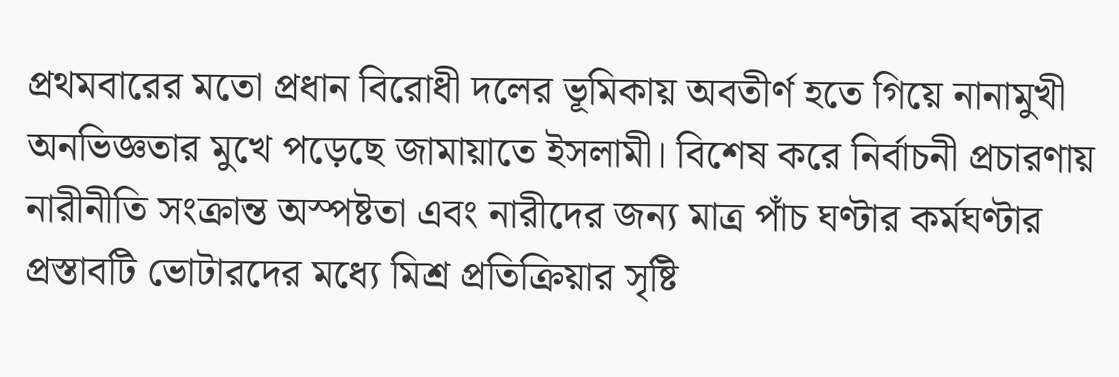প্রথমবারের মতো প্রধান বিরোধী দলের ভূমিকায় অবতীর্ণ হতে গিয়ে নানামুখী অনভিজ্ঞতার মুখে পড়েছে জামায়াতে ইসলামী। বিশেষ করে নির্বাচনী প্রচারণায় নারীনীতি সংক্রান্ত অস্পষ্টতা এবং নারীদের জন্য মাত্র পাঁচ ঘণ্টার কর্মঘণ্টার প্রস্তাবটি ভোটারদের মধ্যে মিশ্র প্রতিক্রিয়ার সৃষ্টি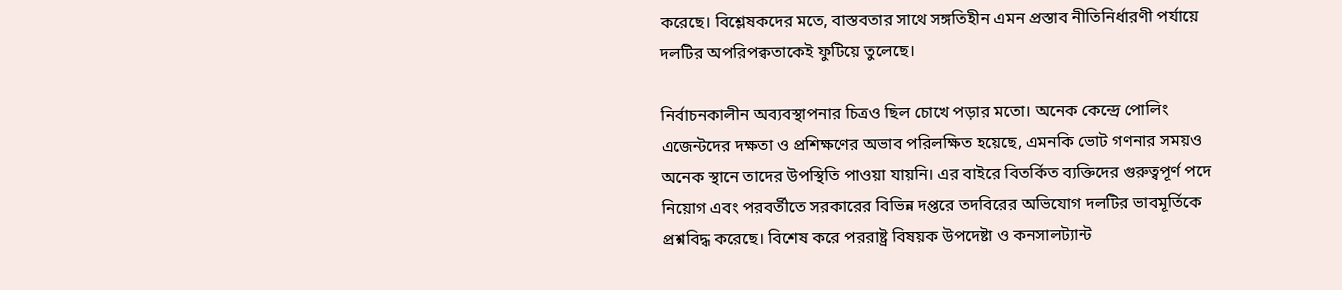করেছে। বিশ্লেষকদের মতে, বাস্তবতার সাথে সঙ্গতিহীন এমন প্রস্তাব নীতিনির্ধারণী পর্যায়ে দলটির অপরিপক্বতাকেই ফুটিয়ে তুলেছে।

নির্বাচনকালীন অব্যবস্থাপনার চিত্রও ছিল চোখে পড়ার মতো। অনেক কেন্দ্রে পোলিং এজেন্টদের দক্ষতা ও প্রশিক্ষণের অভাব পরিলক্ষিত হয়েছে, এমনকি ভোট গণনার সময়ও অনেক স্থানে তাদের উপস্থিতি পাওয়া যায়নি। এর বাইরে বিতর্কিত ব্যক্তিদের গুরুত্বপূর্ণ পদে নিয়োগ এবং পরবর্তীতে সরকারের বিভিন্ন দপ্তরে তদবিরের অভিযোগ দলটির ভাবমূর্তিকে প্রশ্নবিদ্ধ করেছে। বিশেষ করে পররাষ্ট্র বিষয়ক উপদেষ্টা ও কনসালট্যান্ট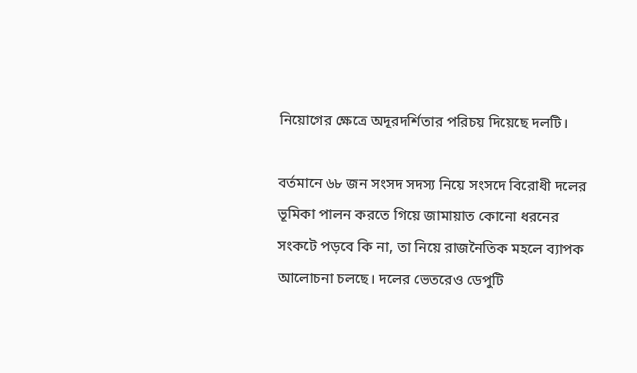নিয়োগের ক্ষেত্রে অদূরদর্শিতার পরিচয় দিয়েছে দলটি।

বর্তমানে ৬৮ জন সংসদ সদস্য নিয়ে সংসদে বিরোধী দলের ভূমিকা পালন করতে গিয়ে জামায়াত কোনো ধরনের সংকটে পড়বে কি না, তা নিয়ে রাজনৈতিক মহলে ব্যাপক আলোচনা চলছে। দলের ভেতরেও ডেপুটি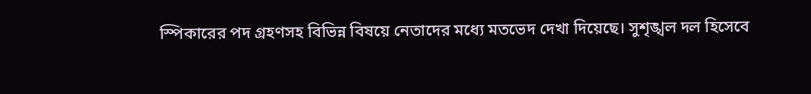স্পিকারের পদ গ্রহণসহ বিভিন্ন বিষয়ে নেতাদের মধ্যে মতভেদ দেখা দিয়েছে। সুশৃঙ্খল দল হিসেবে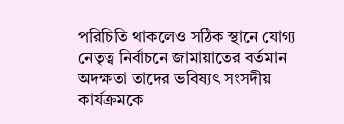পরিচিতি থাকলেও সঠিক স্থানে যোগ্য নেতৃত্ব নির্বাচনে জামায়াতের বর্তমান অদক্ষতা তাদের ভবিষ্যৎ সংসদীয় কার্যক্রমকে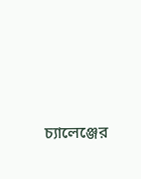চ্যালেঞ্জের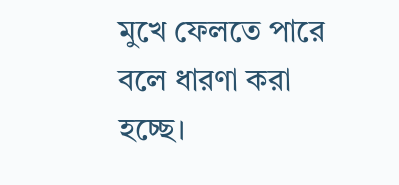মুখে ফেলতে পারে বলে ধারণা করা হচ্ছে।